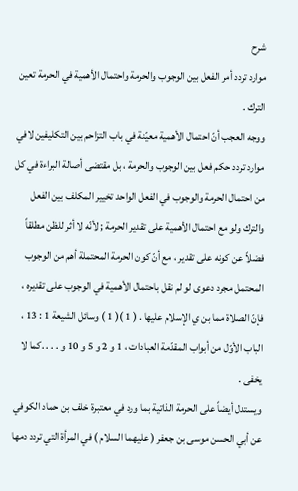شرح
موارد تردد أمر الفعل بين الوجوب والحرمة واحتمال الأهمية في الحرمة تعين الترك .
ووجه العجب أنّ احتمال الأهمية معيّنة في باب التزاحم بين التكليفين لافي موارد تردد حكم فعل بين الوجوب والحرمة ، بل مقتضى أصالة البراءة في كل من احتمال الحرمة والوجوب في الفعل الواحد تخيير المكلف بين الفعل والترك ولو مع احتمال الأهمية على تقدير الحرمة ; لأنّه لا أثر للظن مطلقاً فضلاً عن كونه على تقدير ، مع أنّ كون الحرمة المحتملة أهم من الوجوب المحتمل مجرد دعوى لو لم نقل باحتمال الأهمية في الوجوب على تقديره ، فإنّ الصلاة مما بن ي الإسلام عليها . ( 1 )( 1 ) وسائل الشيعة 1 : 13 ، الباب الأوّل من أبواب المقدّمة العبادات ، 1 و 2 و 5 و 10 و . . . .كما لا يخفى .
ويستدل أيضاً على الحرمة الذاتية بما ورد في معتبرة خلف بن حماد الكوفي عن أبي الحسن موسى بن جعفر ( عليهما السلام ) في المرأة التي تردد دمها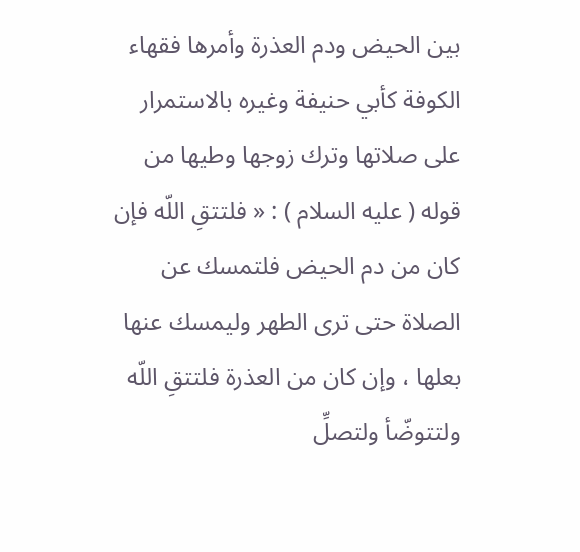بين الحيض ودم العذرة وأمرها فقهاء الكوفة كأبي حنيفة وغيره بالاستمرار على صلاتها وترك زوجها وطيها من قوله ( عليه السلام ) : « فلتتقِ اللّه فإن كان من دم الحيض فلتمسك عن الصلاة حتى ترى الطهر وليمسك عنها بعلها ، وإن كان من العذرة فلتتقِ اللّه ولتتوضّأ ولتصلِّ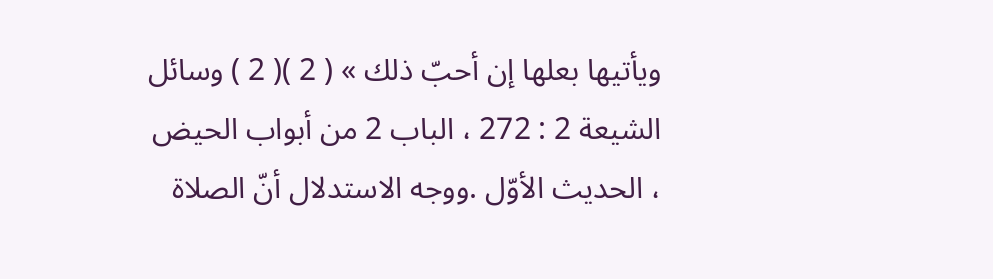ويأتيها بعلها إن أحبّ ذلك » ( 2 )( 2 ) وسائل الشيعة 2 : 272 ، الباب 2 من أبواب الحيض ، الحديث الأوّل .ووجه الاستدلال أنّ الصلاة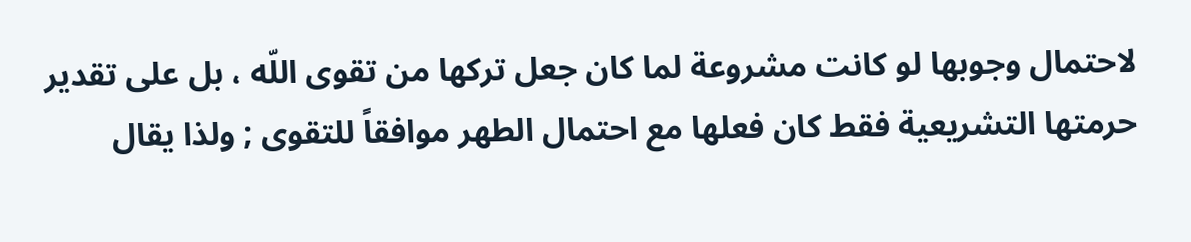لاحتمال وجوبها لو كانت مشروعة لما كان جعل تركها من تقوى اللّه ، بل على تقدير حرمتها التشريعية فقط كان فعلها مع احتمال الطهر موافقاً للتقوى ; ولذا يقال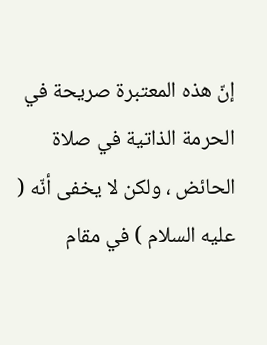إنّ هذه المعتبرة صريحة في الحرمة الذاتية في صلاة الحائض ، ولكن لا يخفى أنّه ( عليه السلام ) في مقام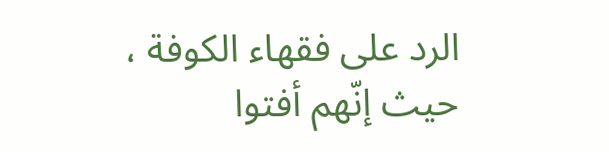الرد على فقهاء الكوفة ، حيث إنّهم أفتوا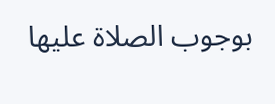بوجوب الصلاة عليها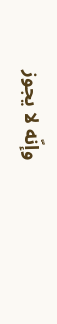وإنّه لا يجوز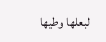لبعلها وطيها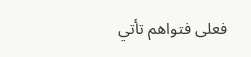فعلى فتواهم تأتي